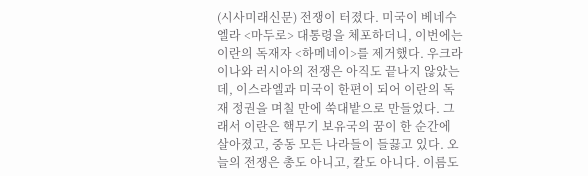(시사미래신문) 전쟁이 터졌다. 미국이 베네수엘라 <마두로> 대통령을 체포하더니, 이번에는 이란의 독재자 <하메네이>를 제거했다. 우크라이나와 러시아의 전쟁은 아직도 끝나지 않았는데, 이스라엘과 미국이 한편이 되어 이란의 독재 정권을 며칠 만에 쑥대밭으로 만들었다. 그래서 이란은 핵무기 보유국의 꿈이 한 순간에 살아졌고, 중동 모든 나라들이 들끓고 있다. 오늘의 전쟁은 총도 아니고, 칼도 아니다. 이름도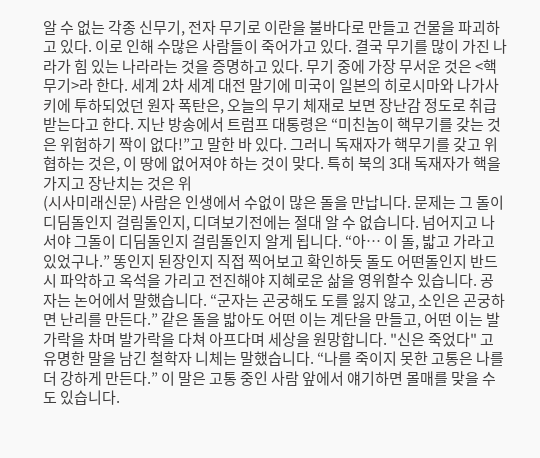알 수 없는 각종 신무기, 전자 무기로 이란을 불바다로 만들고 건물을 파괴하고 있다. 이로 인해 수많은 사람들이 죽어가고 있다. 결국 무기를 많이 가진 나라가 힘 있는 나라라는 것을 증명하고 있다. 무기 중에 가장 무서운 것은 <핵무기>라 한다. 세계 2차 세계 대전 말기에 미국이 일본의 히로시마와 나가사키에 투하되었던 원자 폭탄은, 오늘의 무기 체재로 보면 장난감 정도로 취급받는다고 한다. 지난 방송에서 트럼프 대통령은 “미친놈이 핵무기를 갖는 것은 위험하기 짝이 없다!”고 말한 바 있다. 그러니 독재자가 핵무기를 갖고 위협하는 것은, 이 땅에 없어져야 하는 것이 맞다. 특히 북의 3대 독재자가 핵을 가지고 장난치는 것은 위
(시사미래신문) 사람은 인생에서 수없이 많은 돌을 만납니다. 문제는 그 돌이 디딤돌인지 걸림돌인지, 디뎌보기전에는 절대 알 수 없습니다. 넘어지고 나서야 그돌이 디딤돌인지 걸림돌인지 알게 됩니다. “아… 이 돌, 밟고 가라고 있었구나.” 똥인지 된장인지 직접 찍어보고 확인하듯 돌도 어떤돌인지 반드시 파악하고 옥석을 가리고 전진해야 지혜로운 삶을 영위할수 있습니다. 공자는 논어에서 말했습니다. “군자는 곤궁해도 도를 잃지 않고, 소인은 곤궁하면 난리를 만든다.” 같은 돌을 밟아도 어떤 이는 계단을 만들고, 어떤 이는 발가락을 차며 발가락을 다쳐 아프다며 세상을 원망합니다. "신은 죽었다" 고 유명한 말을 남긴 철학자 니체는 말했습니다. “나를 죽이지 못한 고통은 나를 더 강하게 만든다.” 이 말은 고통 중인 사람 앞에서 얘기하면 몰매를 맞을 수도 있습니다.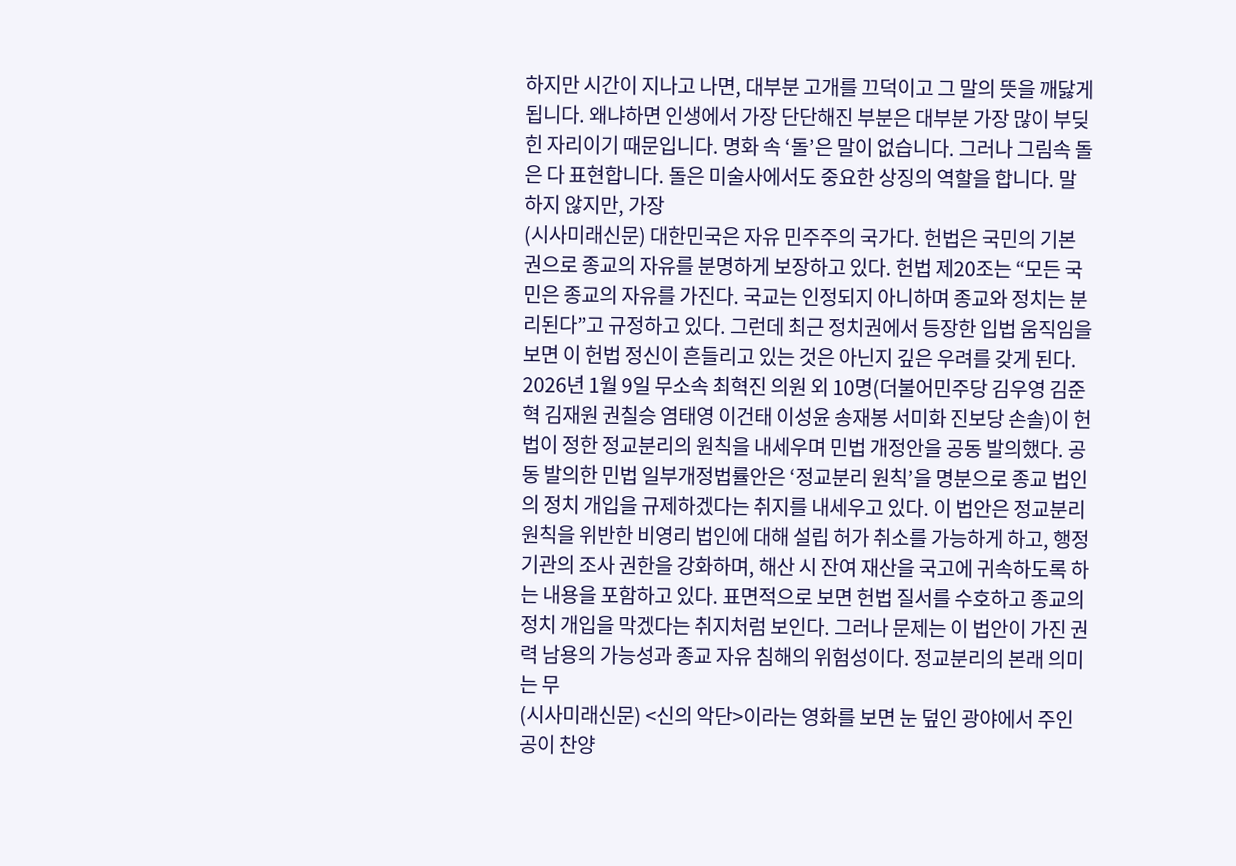하지만 시간이 지나고 나면, 대부분 고개를 끄덕이고 그 말의 뜻을 깨닳게 됩니다. 왜냐하면 인생에서 가장 단단해진 부분은 대부분 가장 많이 부딪힌 자리이기 때문입니다. 명화 속 ‘돌’은 말이 없습니다. 그러나 그림속 돌은 다 표현합니다. 돌은 미술사에서도 중요한 상징의 역할을 합니다. 말하지 않지만, 가장
(시사미래신문) 대한민국은 자유 민주주의 국가다. 헌법은 국민의 기본권으로 종교의 자유를 분명하게 보장하고 있다. 헌법 제20조는 “모든 국민은 종교의 자유를 가진다. 국교는 인정되지 아니하며 종교와 정치는 분리된다”고 규정하고 있다. 그런데 최근 정치권에서 등장한 입법 움직임을 보면 이 헌법 정신이 흔들리고 있는 것은 아닌지 깊은 우려를 갖게 된다. 2026년 1월 9일 무소속 최혁진 의원 외 10명(더불어민주당 김우영 김준혁 김재원 권칠승 염태영 이건태 이성윤 송재봉 서미화 진보당 손솔)이 헌법이 정한 정교분리의 원칙을 내세우며 민법 개정안을 공동 발의했다. 공동 발의한 민법 일부개정법률안은 ‘정교분리 원칙’을 명분으로 종교 법인의 정치 개입을 규제하겠다는 취지를 내세우고 있다. 이 법안은 정교분리 원칙을 위반한 비영리 법인에 대해 설립 허가 취소를 가능하게 하고, 행정기관의 조사 권한을 강화하며, 해산 시 잔여 재산을 국고에 귀속하도록 하는 내용을 포함하고 있다. 표면적으로 보면 헌법 질서를 수호하고 종교의 정치 개입을 막겠다는 취지처럼 보인다. 그러나 문제는 이 법안이 가진 권력 남용의 가능성과 종교 자유 침해의 위험성이다. 정교분리의 본래 의미는 무
(시사미래신문) <신의 악단>이라는 영화를 보면 눈 덮인 광야에서 주인공이 찬양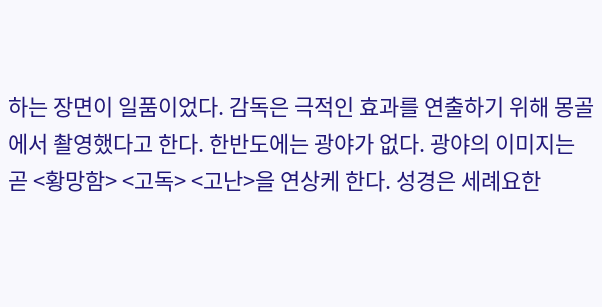하는 장면이 일품이었다. 감독은 극적인 효과를 연출하기 위해 몽골에서 촬영했다고 한다. 한반도에는 광야가 없다. 광야의 이미지는 곧 <황망함> <고독> <고난>을 연상케 한다. 성경은 세례요한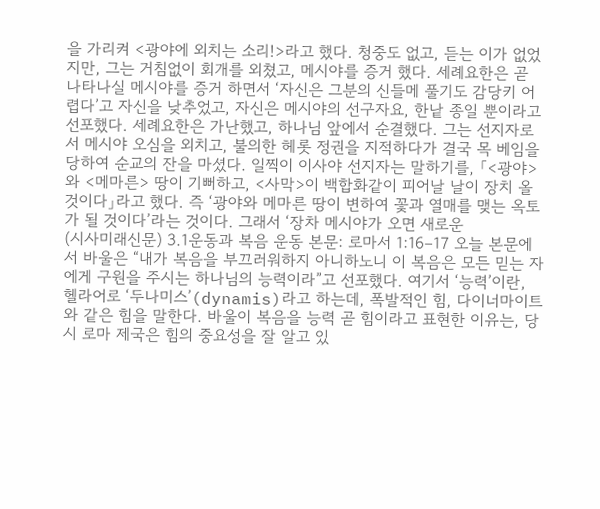을 가리켜 <광야에 외치는 소리!>라고 했다. 청중도 없고, 듣는 이가 없었지만, 그는 거침없이 회개를 외쳤고, 메시야를 증거 했다. 세례요한은 곧 나타나실 메시야를 증거 하면서 ‘자신은 그분의 신들메 풀기도 감당키 어렵다’고 자신을 낮추었고, 자신은 메시야의 선구자요, 한낱 종일 뿐이라고 선포했다. 세례요한은 가난했고, 하나님 앞에서 순결했다. 그는 선지자로서 메시야 오심을 외치고, 불의한 헤롯 정권을 지적하다가 결국 목 베임을 당하여 순교의 잔을 마셨다. 일찍이 이사야 선지자는 말하기를, 「<광야>와 <메마른> 땅이 기뻐하고, <사막>이 백합화같이 피어날 날이 장치 올 것이다」라고 했다. 즉 ‘광야와 메마른 땅이 변하여 꽃과 열매를 맺는 옥토가 될 것이다’라는 것이다. 그래서 ‘장차 메시야가 오면 새로운
(시사미래신문) 3.1운동과 복음 운동 본문: 로마서 1:16–17 오늘 본문에서 바울은 “내가 복음을 부끄러워하지 아니하노니 이 복음은 모든 믿는 자에게 구원을 주시는 하나님의 능력이라”고 선포했다. 여기서 ‘능력’이란, 헬라어로 ‘두나미스’(dynamis)라고 하는데, 폭발적인 힘, 다이너마이트와 같은 힘을 말한다. 바울이 복음을 능력 곧 힘이라고 표현한 이유는, 당시 로마 제국은 힘의 중요성을 잘 알고 있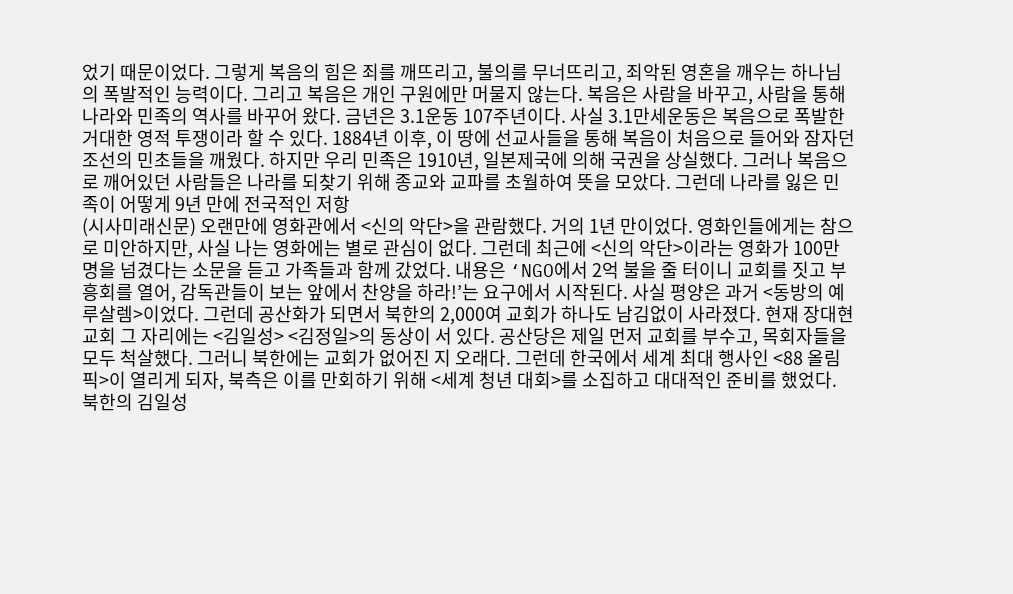었기 때문이었다. 그렇게 복음의 힘은 죄를 깨뜨리고, 불의를 무너뜨리고, 죄악된 영혼을 깨우는 하나님의 폭발적인 능력이다. 그리고 복음은 개인 구원에만 머물지 않는다. 복음은 사람을 바꾸고, 사람을 통해 나라와 민족의 역사를 바꾸어 왔다. 금년은 3.1운동 107주년이다. 사실 3.1만세운동은 복음으로 폭발한 거대한 영적 투쟁이라 할 수 있다. 1884년 이후, 이 땅에 선교사들을 통해 복음이 처음으로 들어와 잠자던 조선의 민초들을 깨웠다. 하지만 우리 민족은 1910년, 일본제국에 의해 국권을 상실했다. 그러나 복음으로 깨어있던 사람들은 나라를 되찾기 위해 종교와 교파를 초월하여 뜻을 모았다. 그런데 나라를 잃은 민족이 어떻게 9년 만에 전국적인 저항
(시사미래신문) 오랜만에 영화관에서 <신의 악단>을 관람했다. 거의 1년 만이었다. 영화인들에게는 참으로 미안하지만, 사실 나는 영화에는 별로 관심이 없다. 그런데 최근에 <신의 악단>이라는 영화가 100만 명을 넘겼다는 소문을 듣고 가족들과 함께 갔었다. 내용은 ‘NGO에서 2억 불을 줄 터이니 교회를 짓고 부흥회를 열어, 감독관들이 보는 앞에서 찬양을 하라!’는 요구에서 시작된다. 사실 평양은 과거 <동방의 예루살렘>이었다. 그런데 공산화가 되면서 북한의 2,000여 교회가 하나도 남김없이 사라졌다. 현재 장대현 교회 그 자리에는 <김일성> <김정일>의 동상이 서 있다. 공산당은 제일 먼저 교회를 부수고, 목회자들을 모두 척살했다. 그러니 북한에는 교회가 없어진 지 오래다. 그런데 한국에서 세계 최대 행사인 <88 올림픽>이 열리게 되자, 북측은 이를 만회하기 위해 <세계 청년 대회>를 소집하고 대대적인 준비를 했었다. 북한의 김일성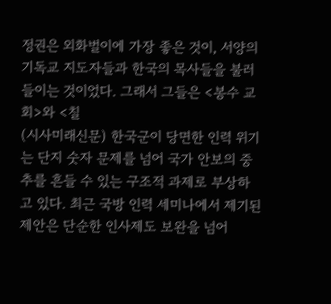정권은 외화벌이에 가장 좋은 것이, 서양의 기독교 지도자들과 한국의 목사들을 불러들이는 것이었다. 그래서 그들은 <봉수 교회>와 <칠
(시사미래신문) 한국군이 당면한 인력 위기는 단지 숫자 문제를 넘어 국가 안보의 중추를 흔들 수 있는 구조적 과제로 부상하고 있다. 최근 국방 인력 세미나에서 제기된 제안은 단순한 인사제도 보완을 넘어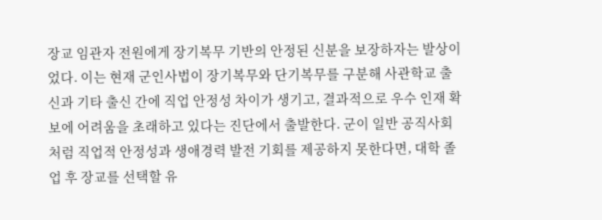장교 임관자 전원에게 장기복무 기반의 안정된 신분을 보장하자는 발상이었다. 이는 현재 군인사법이 장기복무와 단기복무를 구분해 사관학교 출신과 기타 출신 간에 직업 안정성 차이가 생기고, 결과적으로 우수 인재 확보에 어려움을 초래하고 있다는 진단에서 출발한다. 군이 일반 공직사회처럼 직업적 안정성과 생애경력 발전 기회를 제공하지 못한다면, 대학 졸업 후 장교를 선택할 유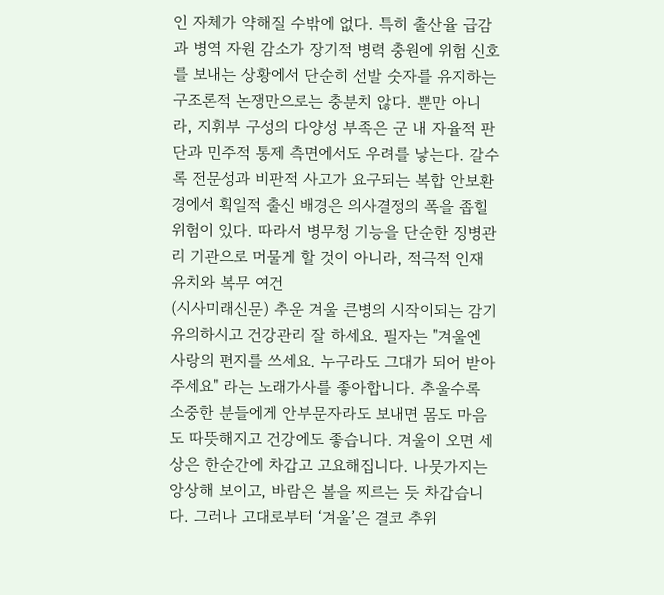인 자체가 약해질 수밖에 없다. 특히 출산율 급감과 병역 자원 감소가 장기적 병력 충원에 위험 신호를 보내는 상황에서 단순히 선발 숫자를 유지하는 구조론적 논쟁만으로는 충분치 않다. 뿐만 아니라, 지휘부 구성의 다양성 부족은 군 내 자율적 판단과 민주적 통제 측면에서도 우려를 낳는다. 갈수록 전문성과 비판적 사고가 요구되는 복합 안보환경에서 획일적 출신 배경은 의사결정의 폭을 좁힐 위험이 있다. 따라서 병무청 기능을 단순한 징병관리 기관으로 머물게 할 것이 아니라, 적극적 인재 유치와 복무 여건
(시사미래신문) 추운 겨울 큰병의 시작이되는 감기 유의하시고 건강관리 잘 하세요. 필자는 "겨울엔 사랑의 편지를 쓰세요. 누구라도 그대가 되어 받아주세요" 라는 노래가사를 좋아합니다. 추울수록 소중한 분들에게 안부문자라도 보내면 몸도 마음도 따뜻해지고 건강에도 좋습니다. 겨울이 오면 세상은 한순간에 차갑고 고요해집니다. 나뭇가지는 앙상해 보이고, 바람은 볼을 찌르는 듯 차갑습니다. 그러나 고대로부터 ‘겨울’은 결코 추위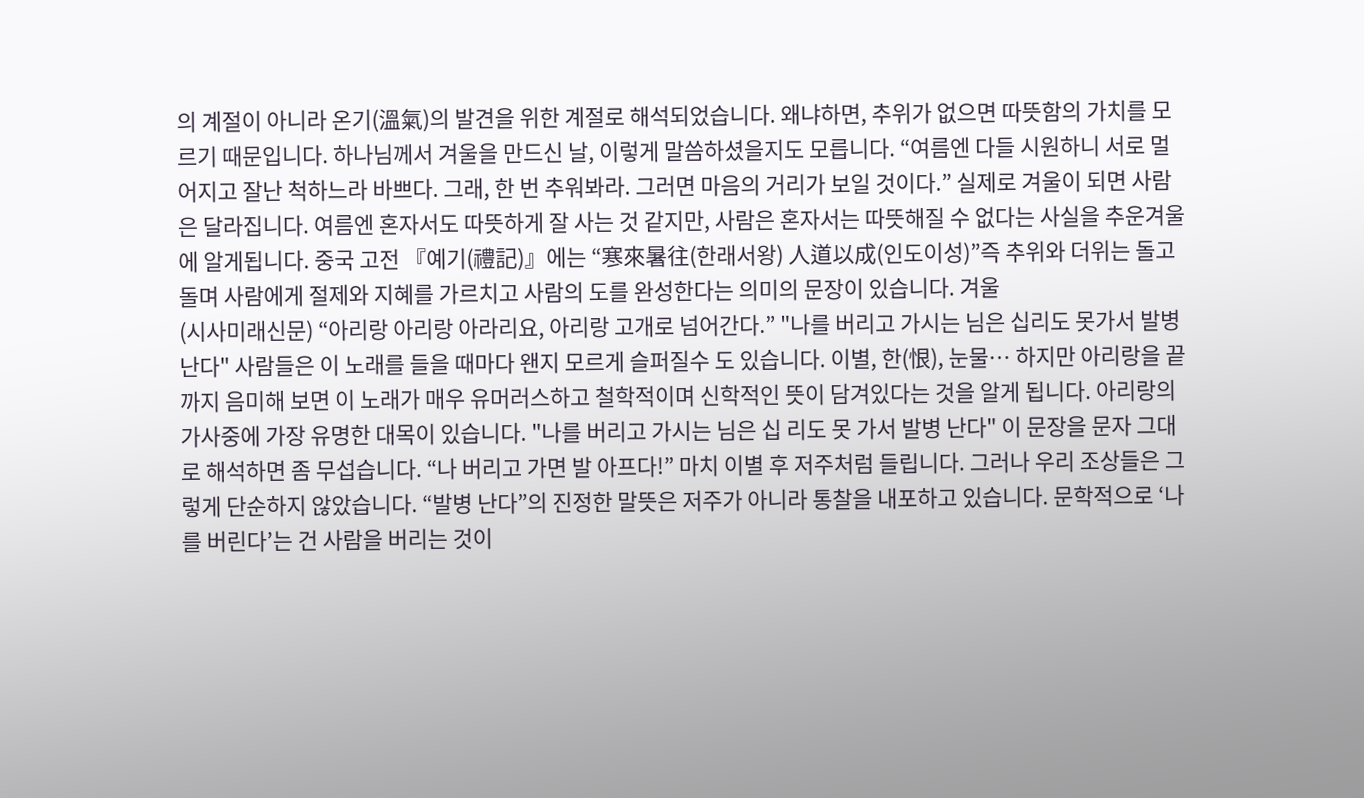의 계절이 아니라 온기(溫氣)의 발견을 위한 계절로 해석되었습니다. 왜냐하면, 추위가 없으면 따뜻함의 가치를 모르기 때문입니다. 하나님께서 겨울을 만드신 날, 이렇게 말씀하셨을지도 모릅니다. “여름엔 다들 시원하니 서로 멀어지고 잘난 척하느라 바쁘다. 그래, 한 번 추워봐라. 그러면 마음의 거리가 보일 것이다.” 실제로 겨울이 되면 사람은 달라집니다. 여름엔 혼자서도 따뜻하게 잘 사는 것 같지만, 사람은 혼자서는 따뜻해질 수 없다는 사실을 추운겨울에 알게됩니다. 중국 고전 『예기(禮記)』에는 “寒來暑往(한래서왕) 人道以成(인도이성)”즉 추위와 더위는 돌고 돌며 사람에게 절제와 지혜를 가르치고 사람의 도를 완성한다는 의미의 문장이 있습니다. 겨울
(시사미래신문) “아리랑 아리랑 아라리요, 아리랑 고개로 넘어간다.” "나를 버리고 가시는 님은 십리도 못가서 발병난다" 사람들은 이 노래를 들을 때마다 왠지 모르게 슬퍼질수 도 있습니다. 이별, 한(恨), 눈물… 하지만 아리랑을 끝까지 음미해 보면 이 노래가 매우 유머러스하고 철학적이며 신학적인 뜻이 담겨있다는 것을 알게 됩니다. 아리랑의 가사중에 가장 유명한 대목이 있습니다. "나를 버리고 가시는 님은 십 리도 못 가서 발병 난다" 이 문장을 문자 그대로 해석하면 좀 무섭습니다. “나 버리고 가면 발 아프다!” 마치 이별 후 저주처럼 들립니다. 그러나 우리 조상들은 그렇게 단순하지 않았습니다. “발병 난다”의 진정한 말뜻은 저주가 아니라 통찰을 내포하고 있습니다. 문학적으로 ‘나를 버린다’는 건 사람을 버리는 것이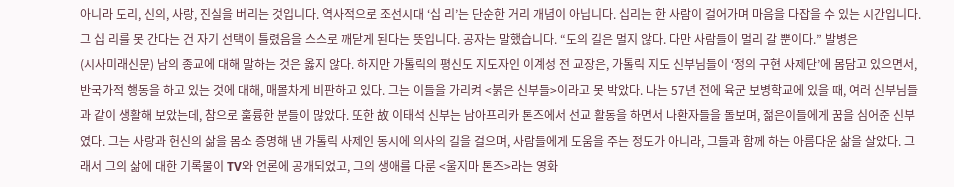아니라 도리, 신의, 사랑, 진실을 버리는 것입니다. 역사적으로 조선시대 ‘십 리’는 단순한 거리 개념이 아닙니다. 십리는 한 사람이 걸어가며 마음을 다잡을 수 있는 시간입니다. 그 십 리를 못 간다는 건 자기 선택이 틀렸음을 스스로 깨닫게 된다는 뜻입니다. 공자는 말했습니다. “도의 길은 멀지 않다. 다만 사람들이 멀리 갈 뿐이다.” 발병은
(시사미래신문) 남의 종교에 대해 말하는 것은 옳지 않다. 하지만 가톨릭의 평신도 지도자인 이계성 전 교장은, 가톨릭 지도 신부님들이 ‘정의 구현 사제단’에 몸담고 있으면서, 반국가적 행동을 하고 있는 것에 대해, 매몰차게 비판하고 있다. 그는 이들을 가리켜 <붉은 신부들>이라고 못 박았다. 나는 57년 전에 육군 보병학교에 있을 때, 여러 신부님들과 같이 생활해 보았는데, 참으로 훌륭한 분들이 많았다. 또한 故 이태석 신부는 남아프리카 톤즈에서 선교 활동을 하면서 나환자들을 돌보며, 젊은이들에게 꿈을 심어준 신부였다. 그는 사랑과 헌신의 삶을 몸소 증명해 낸 가톨릭 사제인 동시에 의사의 길을 걸으며, 사람들에게 도움을 주는 정도가 아니라, 그들과 함께 하는 아름다운 삶을 살았다. 그래서 그의 삶에 대한 기록물이 TV와 언론에 공개되었고, 그의 생애를 다룬 <울지마 톤즈>라는 영화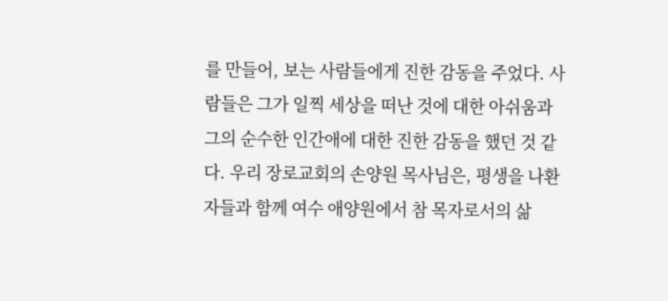를 만들어, 보는 사람들에게 진한 감동을 주었다. 사람들은 그가 일찍 세상을 떠난 것에 대한 아쉬움과 그의 순수한 인간애에 대한 진한 감동을 했던 것 같다. 우리 장로교회의 손양원 목사님은, 평생을 나환자들과 함께 여수 애양원에서 참 목자로서의 삶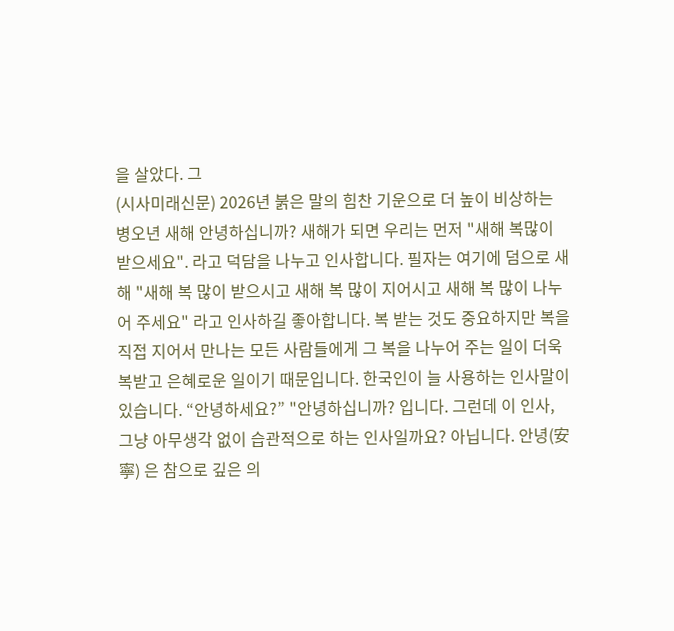을 살았다. 그
(시사미래신문) 2026년 붉은 말의 힘찬 기운으로 더 높이 비상하는 병오년 새해 안녕하십니까? 새해가 되면 우리는 먼저 "새해 복많이 받으세요". 라고 덕담을 나누고 인사합니다. 필자는 여기에 덤으로 새해 "새해 복 많이 받으시고 새해 복 많이 지어시고 새해 복 많이 나누어 주세요" 라고 인사하길 좋아합니다. 복 받는 것도 중요하지만 복을 직접 지어서 만나는 모든 사람들에게 그 복을 나누어 주는 일이 더욱 복받고 은혜로운 일이기 때문입니다. 한국인이 늘 사용하는 인사말이 있습니다. “안녕하세요?” "안녕하십니까? 입니다. 그런데 이 인사, 그냥 아무생각 없이 습관적으로 하는 인사일까요? 아닙니다. 안녕(安寧) 은 참으로 깊은 의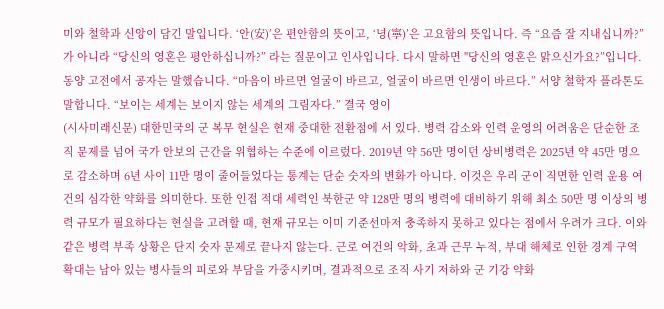미와 철학과 신앙이 담긴 말입니다. ‘안(安)’은 편안함의 뜻이고, ‘녕(寧)’은 고요함의 뜻입니다. 즉 “요즘 잘 지내십니까?”가 아니라 “당신의 영혼은 평안하십니까?” 라는 질문이고 인사입니다. 다시 말하면 "당신의 영혼은 맑으신가요?”입니다. 동양 고전에서 공자는 말했습니다. “마음이 바르면 얼굴이 바르고, 얼굴이 바르면 인생이 바르다.” 서양 철학자 플라톤도 말합니다. “보이는 세계는 보이지 않는 세계의 그림자다.” 결국 영이
(시사미래신문) 대한민국의 군 복무 현실은 현재 중대한 전환점에 서 있다. 병력 감소와 인력 운영의 어려움은 단순한 조직 문제를 넘어 국가 안보의 근간을 위협하는 수준에 이르렀다. 2019년 약 56만 명이던 상비병력은 2025년 약 45만 명으로 감소하며 6년 사이 11만 명이 줄어들었다는 통계는 단순 숫자의 변화가 아니다. 이것은 우리 군이 직면한 인력 운용 여건의 심각한 약화를 의미한다. 또한 인접 적대 세력인 북한군 약 128만 명의 병력에 대비하기 위해 최소 50만 명 이상의 병력 규모가 필요하다는 현실을 고려할 때, 현재 규모는 이미 기준선마저 충족하지 못하고 있다는 점에서 우려가 크다. 이와 같은 병력 부족 상황은 단지 숫자 문제로 끝나지 않는다. 근로 여건의 악화, 초과 근무 누적, 부대 해체로 인한 경계 구역 확대는 남아 있는 병사들의 피로와 부담을 가중시키며, 결과적으로 조직 사기 저하와 군 기강 약화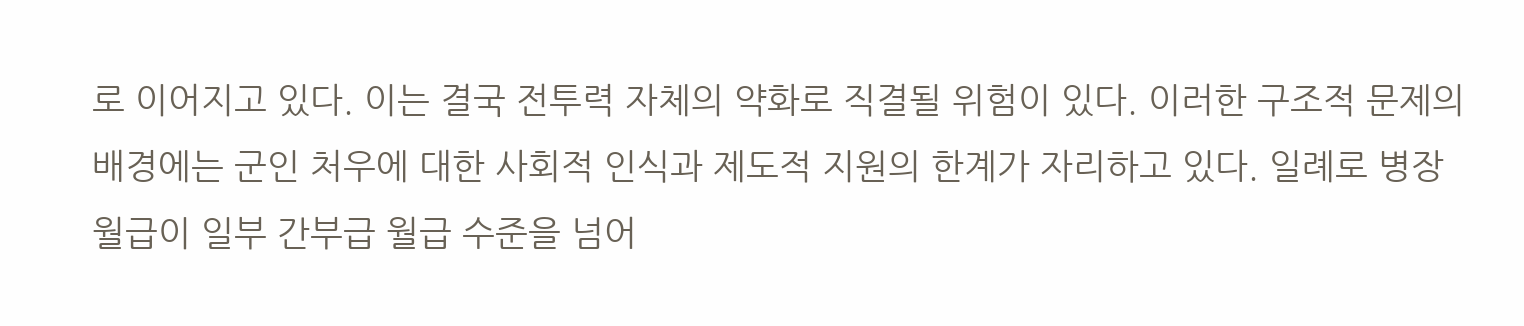로 이어지고 있다. 이는 결국 전투력 자체의 약화로 직결될 위험이 있다. 이러한 구조적 문제의 배경에는 군인 처우에 대한 사회적 인식과 제도적 지원의 한계가 자리하고 있다. 일례로 병장 월급이 일부 간부급 월급 수준을 넘어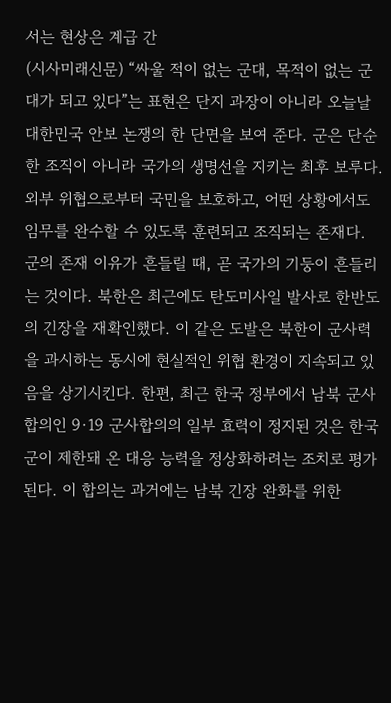서는 현상은 계급 간
(시사미래신문) “싸울 적이 없는 군대, 목적이 없는 군대가 되고 있다”는 표현은 단지 과장이 아니라 오늘날 대한민국 안보 논쟁의 한 단면을 보여 준다. 군은 단순한 조직이 아니라 국가의 생명선을 지키는 최후 보루다. 외부 위협으로부터 국민을 보호하고, 어떤 상황에서도 임무를 완수할 수 있도록 훈련되고 조직되는 존재다. 군의 존재 이유가 흔들릴 때, 곧 국가의 기둥이 흔들리는 것이다. 북한은 최근에도 탄도미사일 발사로 한반도의 긴장을 재확인했다. 이 같은 도발은 북한이 군사력을 과시하는 동시에 현실적인 위협 환경이 지속되고 있음을 상기시킨다. 한편, 최근 한국 정부에서 남북 군사합의인 9·19 군사합의의 일부 효력이 정지된 것은 한국군이 제한돼 온 대응 능력을 정상화하려는 조치로 평가된다. 이 합의는 과거에는 남북 긴장 완화를 위한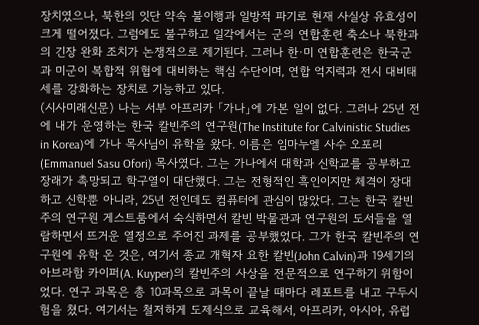장치였으나, 북한의 잇단 약속 불이행과 일방적 파기로 현재 사실상 유효성이 크게 떨어졌다. 그럼에도 불구하고 일각에서는 군의 연합훈련 축소나 북한과의 긴장 완화 조치가 논쟁적으로 제기된다. 그러나 한·미 연합훈련은 한국군과 미군이 복합적 위협에 대비하는 핵심 수단이며, 연합 억지력과 전시 대비태세를 강화하는 장치로 기능하고 있다.
(시사미래신문) 나는 서부 아프리카 「가나」에 가본 일이 없다. 그러나 25년 전에 내가 운영하는 한국 칼빈주의 연구원(The Institute for Calvinistic Studies in Korea)에 가나 목사님이 유학을 왔다. 이름은 임마누엘 사수 오포리(Emmanuel Sasu Ofori) 목사였다. 그는 가나에서 대학과 신학교를 공부하고 장래가 촉망되고 학구열이 대단했다. 그는 전형적인 흑인이지만 체격이 장대하고 신학뿐 아니라, 25년 전인데도 컴퓨터에 관심이 많았다. 그는 한국 칼빈주의 연구원 게스트룸에서 숙식하면서 칼빈 박물관과 연구원의 도서들을 열람하면서 뜨거운 열정으로 주어진 과제를 공부했었다. 그가 한국 칼빈주의 연구원에 유학 온 것은, 여기서 종교 개혁자 요한 칼빈(John Calvin)과 19세기의 아브라함 카이퍼(A. Kuyper)의 칼빈주의 사상을 전문적으로 연구하기 위함이었다. 연구 과목은 총 10과목으로 과목이 끝날 때마다 레포트를 내고 구두시험을 쳤다. 여기서는 철저하게 도제식으로 교육해서, 아프리카, 아시아, 유럽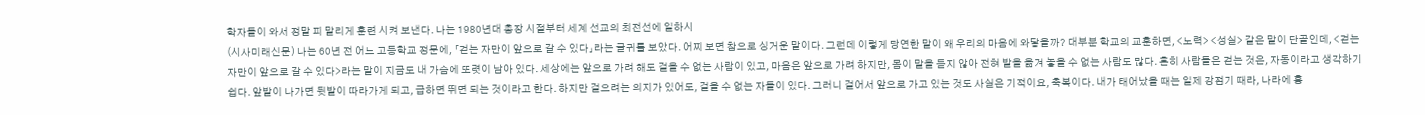학자들이 와서 정말 피 말리게 훈련 시켜 보낸다. 나는 1980년대 총장 시절부터 세계 선교의 최전선에 일하시
(시사미래신문) 나는 60년 전 어느 고등학교 정문에, 「걷는 자만이 앞으로 갈 수 있다」라는 글귀를 보았다. 어찌 보면 참으로 싱거운 말이다. 그런데 이렇게 당연한 말이 왜 우리의 마음에 와닿을까? 대부분 학교의 교훈하면, <노력> <성실> 같은 말이 단골인데, <걷는 자만이 앞으로 갈 수 있다>라는 말이 지금도 내 가슴에 또렷이 남아 있다. 세상에는 앞으로 가려 해도 걸을 수 없는 사람이 있고, 마음은 앞으로 가려 하지만, 몸이 말을 듣지 않아 전혀 발을 옮겨 놓을 수 없는 사람도 많다. 흔히 사람들은 걷는 것은, 자동이라고 생각하기 쉽다. 앞발이 나가면 뒷발이 따라가게 되고, 급하면 뛰면 되는 것이라고 한다. 하지만 걸으려는 의지가 있어도, 걸을 수 없는 자들이 있다. 그러니 걸어서 앞으로 가고 있는 것도 사실은 기적이요, 축복이다. 내가 태어났을 때는 일제 강점기 때라, 나라에 흉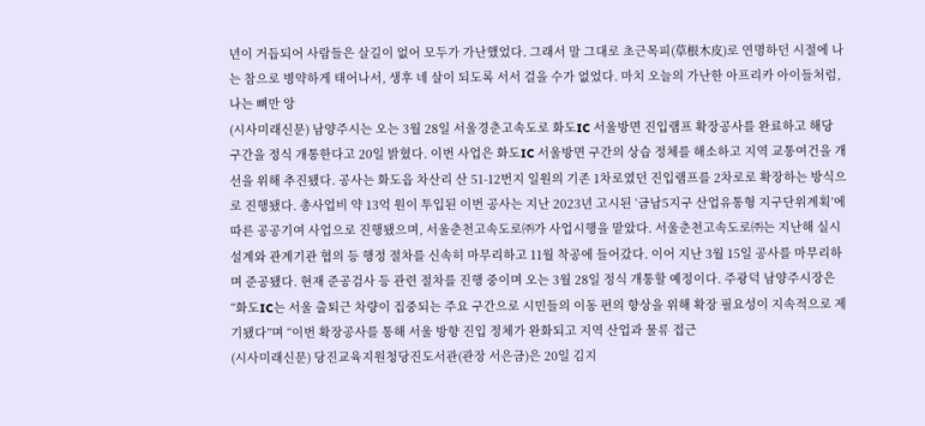년이 거듭되어 사람들은 살길이 없어 모두가 가난했었다. 그래서 말 그대로 초근목피(草根木皮)로 연명하던 시절에 나는 참으로 병약하게 태어나서, 생후 네 살이 되도록 서서 걸을 수가 없었다. 마치 오늘의 가난한 아프리카 아이들처럼, 나는 뼈만 앙
(시사미래신문) 남양주시는 오는 3월 28일 서울경춘고속도로 화도IC 서울방면 진입램프 확장공사를 완료하고 해당 구간을 정식 개통한다고 20일 밝혔다. 이번 사업은 화도IC 서울방면 구간의 상습 정체를 해소하고 지역 교통여건을 개선을 위해 추진됐다. 공사는 화도읍 차산리 산 51-12번지 일원의 기존 1차로였던 진입램프를 2차로로 확장하는 방식으로 진행됐다. 총사업비 약 13억 원이 투입된 이번 공사는 지난 2023년 고시된 ‘금남5지구 산업유통형 지구단위계획’에 따른 공공기여 사업으로 진행됐으며, 서울춘천고속도로㈜가 사업시행을 맡았다. 서울춘천고속도로㈜는 지난해 실시설계와 관계기관 협의 등 행정 절차를 신속히 마무리하고 11월 착공에 들어갔다. 이어 지난 3월 15일 공사를 마무리하며 준공됐다. 현재 준공검사 등 관련 절차를 진행 중이며 오는 3월 28일 정식 개통할 예정이다. 주광덕 남양주시장은 “화도IC는 서울 출퇴근 차량이 집중되는 주요 구간으로 시민들의 이동 편의 향상을 위해 확장 필요성이 지속적으로 제기됐다”며 “이번 확장공사를 통해 서울 방향 진입 정체가 완화되고 지역 산업과 물류 접근
(시사미래신문) 당진교육지원청당진도서관(관장 서은금)은 20일 김지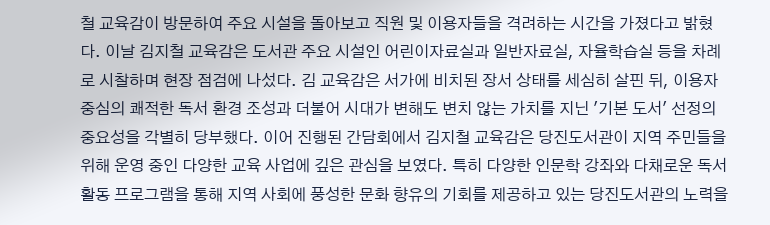철 교육감이 방문하여 주요 시설을 돌아보고 직원 및 이용자들을 격려하는 시간을 가졌다고 밝혔다. 이날 김지철 교육감은 도서관 주요 시설인 어린이자료실과 일반자료실, 자율학습실 등을 차례로 시찰하며 현장 점검에 나섰다. 김 교육감은 서가에 비치된 장서 상태를 세심히 살핀 뒤, 이용자 중심의 쾌적한 독서 환경 조성과 더불어 시대가 변해도 변치 않는 가치를 지닌 '기본 도서' 선정의 중요성을 각별히 당부했다. 이어 진행된 간담회에서 김지철 교육감은 당진도서관이 지역 주민들을 위해 운영 중인 다양한 교육 사업에 깊은 관심을 보였다. 특히 다양한 인문학 강좌와 다채로운 독서 활동 프로그램을 통해 지역 사회에 풍성한 문화 향유의 기회를 제공하고 있는 당진도서관의 노력을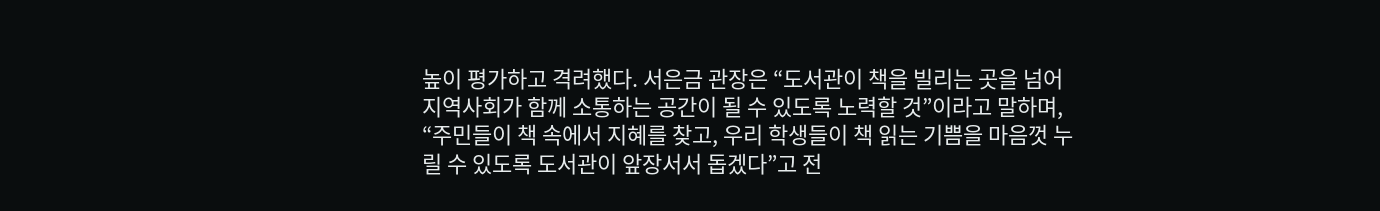높이 평가하고 격려했다. 서은금 관장은 “도서관이 책을 빌리는 곳을 넘어 지역사회가 함께 소통하는 공간이 될 수 있도록 노력할 것”이라고 말하며, “주민들이 책 속에서 지혜를 찾고, 우리 학생들이 책 읽는 기쁨을 마음껏 누릴 수 있도록 도서관이 앞장서서 돕겠다”고 전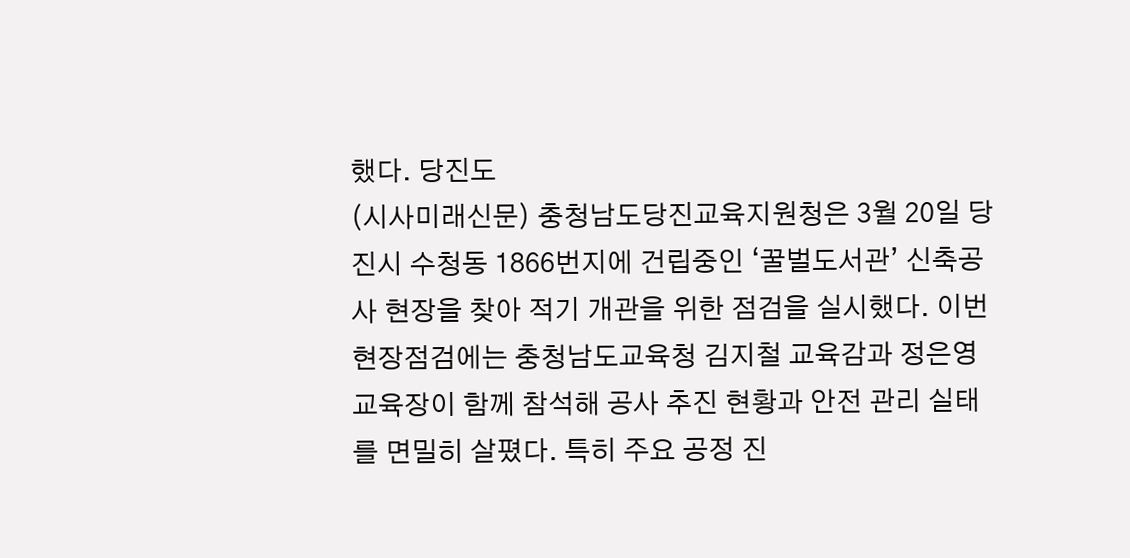했다. 당진도
(시사미래신문) 충청남도당진교육지원청은 3월 20일 당진시 수청동 1866번지에 건립중인 ‘꿀벌도서관’ 신축공사 현장을 찾아 적기 개관을 위한 점검을 실시했다. 이번 현장점검에는 충청남도교육청 김지철 교육감과 정은영 교육장이 함께 참석해 공사 추진 현황과 안전 관리 실태를 면밀히 살폈다. 특히 주요 공정 진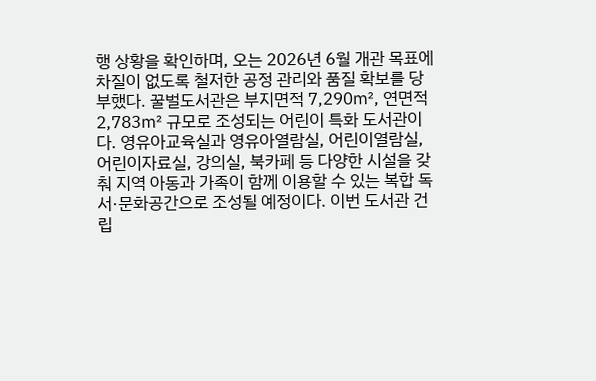행 상황을 확인하며, 오는 2026년 6월 개관 목표에 차질이 없도록 철저한 공정 관리와 품질 확보를 당부했다. 꿀벌도서관은 부지면적 7,290㎡, 연면적 2,783㎡ 규모로 조성되는 어린이 특화 도서관이다. 영유아교육실과 영유아열람실, 어린이열람실, 어린이자료실, 강의실, 북카페 등 다양한 시설을 갖춰 지역 아동과 가족이 함께 이용할 수 있는 복합 독서·문화공간으로 조성될 예정이다. 이번 도서관 건립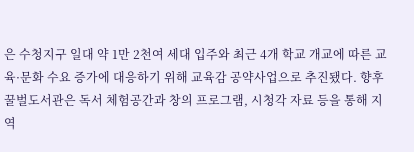은 수청지구 일대 약 1만 2천여 세대 입주와 최근 4개 학교 개교에 따른 교육·문화 수요 증가에 대응하기 위해 교육감 공약사업으로 추진됐다. 향후 꿀벌도서관은 독서 체험공간과 창의 프로그램, 시청각 자료 등을 통해 지역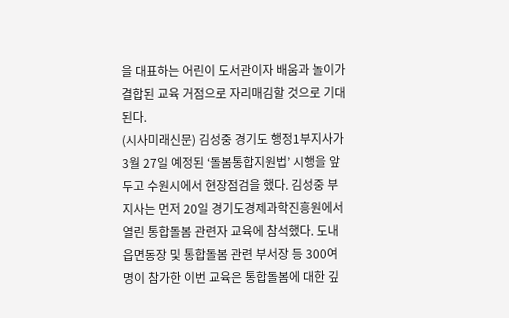을 대표하는 어린이 도서관이자 배움과 놀이가 결합된 교육 거점으로 자리매김할 것으로 기대된다.
(시사미래신문) 김성중 경기도 행정1부지사가 3월 27일 예정된 ‘돌봄통합지원법’ 시행을 앞두고 수원시에서 현장점검을 했다. 김성중 부지사는 먼저 20일 경기도경제과학진흥원에서 열린 통합돌봄 관련자 교육에 참석했다. 도내 읍면동장 및 통합돌봄 관련 부서장 등 300여 명이 참가한 이번 교육은 통합돌봄에 대한 깊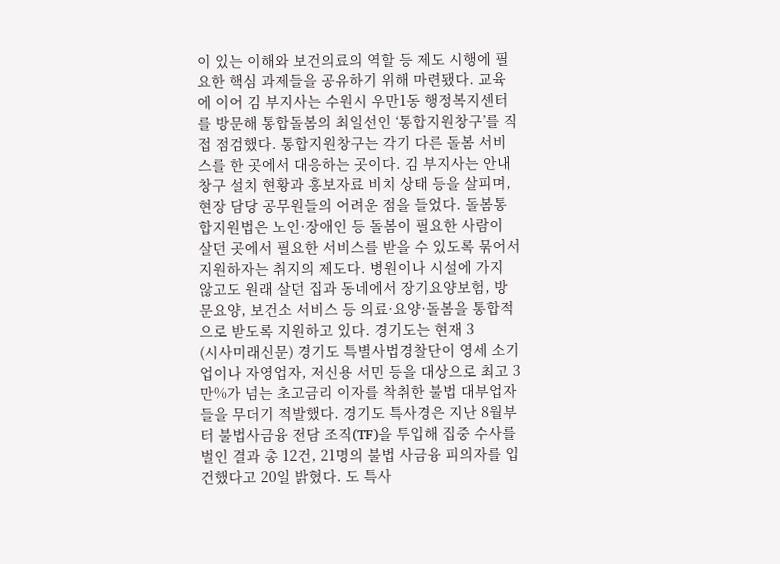이 있는 이해와 보건의료의 역할 등 제도 시행에 필요한 핵심 과제들을 공유하기 위해 마련됐다. 교육에 이어 김 부지사는 수원시 우만1동 행정복지센터를 방문해 통합돌봄의 최일선인 ‘통합지원창구’를 직접 점검했다. 통합지원창구는 각기 다른 돌봄 서비스를 한 곳에서 대응하는 곳이다. 김 부지사는 안내 창구 설치 현황과 홍보자료 비치 상태 등을 살피며, 현장 담당 공무원들의 어려운 점을 들었다. 돌봄통합지원법은 노인·장애인 등 돌봄이 필요한 사람이 살던 곳에서 필요한 서비스를 받을 수 있도록 묶어서 지원하자는 취지의 제도다. 병원이나 시설에 가지 않고도 원래 살던 집과 동네에서 장기요양보험, 방문요양, 보건소 서비스 등 의료·요양·돌봄을 통합적으로 받도록 지원하고 있다. 경기도는 현재 3
(시사미래신문) 경기도 특별사법경찰단이 영세 소기업이나 자영업자, 저신용 서민 등을 대상으로 최고 3만%가 넘는 초고금리 이자를 착취한 불법 대부업자들을 무더기 적발했다. 경기도 특사경은 지난 8월부터 불법사금융 전담 조직(TF)을 투입해 집중 수사를 벌인 결과 총 12건, 21명의 불법 사금융 피의자를 입건했다고 20일 밝혔다. 도 특사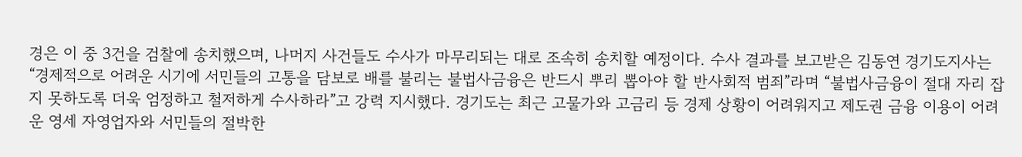경은 이 중 3건을 검찰에 송치했으며, 나머지 사건들도 수사가 마무리되는 대로 조속히 송치할 예정이다. 수사 결과를 보고받은 김동연 경기도지사는 “경제적으로 어려운 시기에 서민들의 고통을 담보로 배를 불리는 불법사금융은 반드시 뿌리 뽑아야 할 반사회적 범죄”라며 “불법사금융이 절대 자리 잡지 못하도록 더욱 엄정하고 철저하게 수사하라”고 강력 지시했다. 경기도는 최근 고물가와 고금리 등 경제 상황이 어려워지고 제도권 금융 이용이 어려운 영세 자영업자와 서민들의 절박한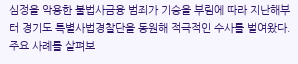심정을 악용한 불법사금융 범죄가 기승을 부림에 따라 지난해부터 경기도 특별사법경찰단을 동원해 적극적인 수사를 벌여왔다. 주요 사례를 살펴보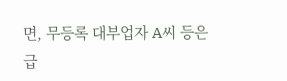면, 무등록 대부업자 A씨 등은 급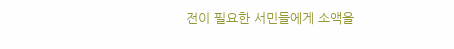전이 필요한 서민들에게 소액을